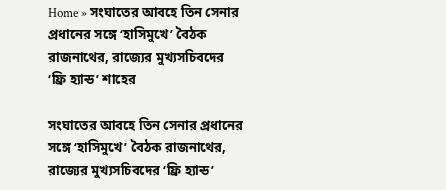Home » সংঘাতের আবহে তিন সেনার প্রধানের সঙ্গে ‘হাসিমুখে’ বৈঠক রাজনাথের, রাজ্যের মুখ্যসচিবদের ‘ফ্রি হ্যান্ড’ শাহের

সংঘাতের আবহে তিন সেনার প্রধানের সঙ্গে ‘হাসিমুখে’ বৈঠক রাজনাথের, রাজ্যের মুখ্যসচিবদের ‘ফ্রি হ্যান্ড’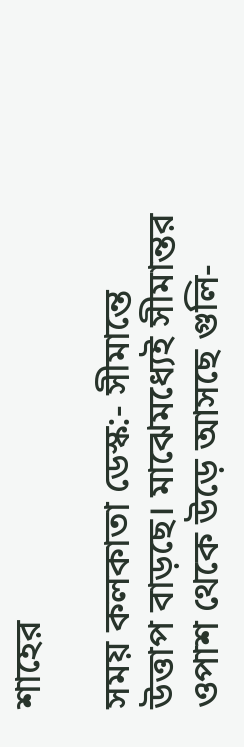শাহের

সময় কলকাতা ডেস্ক:- সীমান্তে উত্তাপ বাড়ছে। মাঝেমধ্যেই সীমান্তর ওপাশ থেকে উড়ে আসছে গুলি-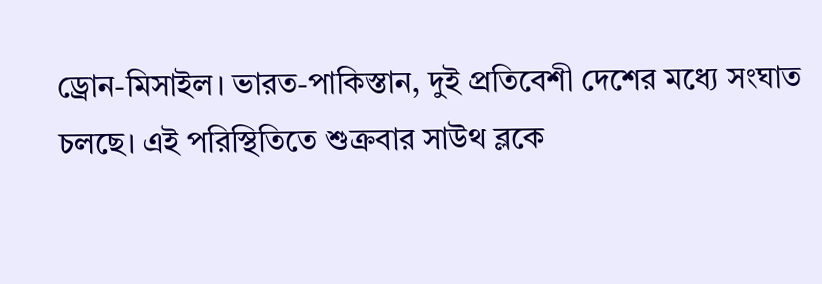ড্রোন-মিসাইল। ভারত-পাকিস্তান, দুই প্রতিবেশী দেশের মধ্যে সংঘাত চলছে। এই পরিস্থিতিতে শুক্রবার সাউথ ব্লকে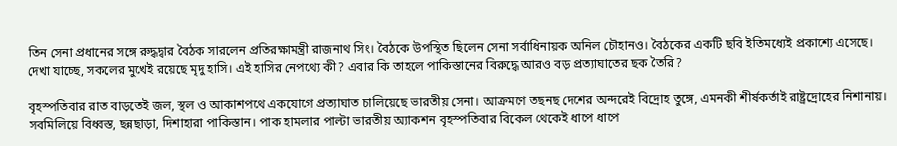তিন সেনা প্রধানের সঙ্গে রুদ্ধদ্বার বৈঠক সারলেন প্রতিরক্ষামন্ত্রী রাজনাথ সিং। বৈঠকে উপস্থিত ছিলেন সেনা সর্বাধিনায়ক অনিল চৌহানও। বৈঠকের একটি ছবি ইতিমধ্যেই প্রকাশ্যে এসেছে। দেখা যাচ্ছে, সকলের মুখেই রয়েছে মৃদু হাসি। এই হাসির নেপথ্যে কী? এবার কি তাহলে পাকিস্তানের বিরুদ্ধে আরও বড় প্রত্যাঘাতের ছক তৈরি?

বৃহস্পতিবার রাত বাড়তেই জল, স্থল ও আকাশপথে একযোগে প্রত্যাঘাত চালিয়েছে ভারতীয় সেনা। আক্রমণে তছনছ দেশের অন্দরেই বিদ্রোহ তুঙ্গে, এমনকী শীর্ষকর্তাই রাষ্ট্রদ্রোহের নিশানায়। সবমিলিয়ে বিধ্বস্ত, ছন্নছাড়া, দিশাহারা পাকিস্তান। পাক হামলার পাল্টা ভারতীয় অ্যাকশন বৃহস্পতিবার বিকেল থেকেই ধাপে ধাপে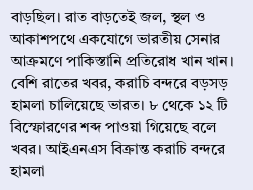বাড়ছিল। রাত বাড়তেই জল, স্থল ও আকাশপথে একযোগে ভারতীয় সেনার আক্রমণে পাকিস্তানি প্রতিরোধ খান খান। বেশি রাতের খবর, করাচি বন্দরে বড়সড় হামলা চালিয়েছে ভারত। ৮ থেকে ১২ টি বিস্ফোরণের শব্দ পাওয়া গিয়েছে বলে খবর। আইএনএস বিক্রান্ত করাচি বন্দরে হামলা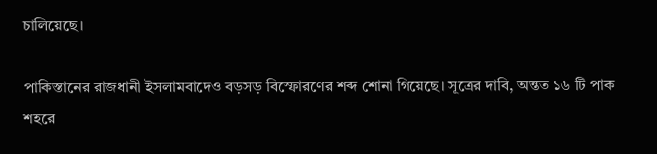চালিয়েছে।

পাকিস্তানের রাজধানী ইসলামবাদেও বড়সড় বিস্ফোরণের শব্দ শোনা গিয়েছে। সূত্রের দাবি, অন্তত ১৬ টি পাক শহরে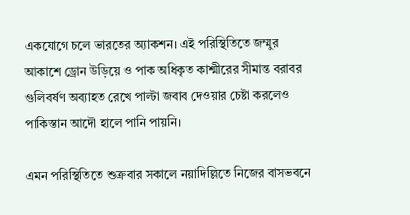একযোগে চলে ভারতের অ্যাকশন। এই পরিস্থিতিতে জম্মুর আকাশে ড্রোন উড়িয়ে ও পাক অধিকৃত কাশ্মীরের সীমান্ত বরাবর গুলিবর্ষণ অব্যাহত রেখে পাল্টা জবাব দেওয়ার চেষ্টা করলেও পাকিস্তান আদৌ হালে পানি পায়নি।

এমন পরিস্থিতিতে শুক্রবার সকালে নয়াদিল্লিতে নিজের বাসভবনে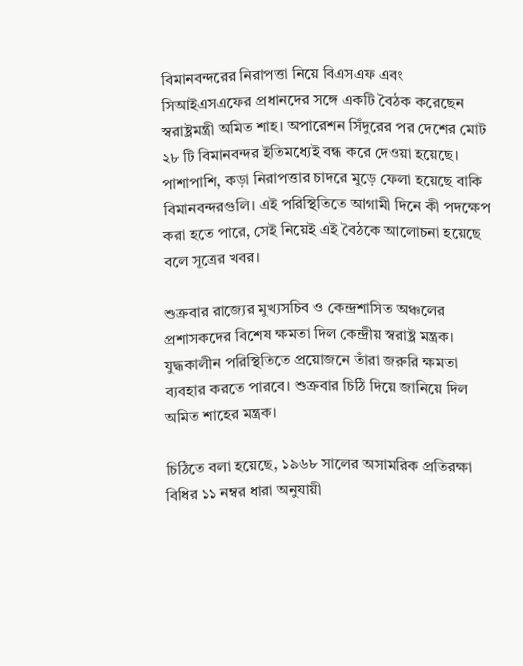বিমানবন্দরের নিরাপত্তা নিয়ে বিএসএফ এবং সিআইএসএফের প্রধানদের সঙ্গে একটি বৈঠক করেছেন স্বরাষ্ট্রমন্ত্রী অমিত শাহ। অপারেশন সিঁদুরের পর দেশের মোট ২৮ টি বিমানবন্দর ইতিমধ্যেই বন্ধ করে দেওয়া হয়েছে। পাশাপাশি, কড়া নিরাপত্তার চাদরে মুড়ে ফেলা হয়েছে বাকি বিমানবন্দরগুলি। এই পরিস্থিতিতে আগামী দিনে কী পদক্ষেপ করা হতে পারে, সেই নিয়েই এই বৈঠকে আলোচনা হয়েছে বলে সূত্রের খবর।

শুক্রবার রাজ্যের মুখ্যসচিব ও কেন্দ্রশাসিত অঞ্চলের প্রশাসকদের বিশেষ ক্ষমতা দিল কেন্দ্রীয় স্বরাষ্ট্র মন্ত্রক। যুদ্ধকালীন পরিস্থিতিতে প্রয়োজনে তাঁরা জরুরি ক্ষমতা ব্যবহার করতে পারবে। শুক্রবার চিঠি দিয়ে জানিয়ে দিল অমিত শাহের মন্ত্রক।

চিঠিতে বলা হয়েছে, ১৯৬৮ সালের অসামরিক প্রতিরক্ষা বিধির ১১ নম্বর ধারা অনুযায়ী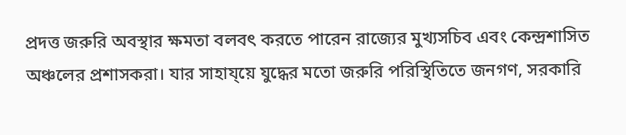প্রদত্ত জরুরি অবস্থার ক্ষমতা বলবৎ করতে পারেন রাজ্যের মুখ্যসচিব এবং কেন্দ্রশাসিত অঞ্চলের প্রশাসকরা। যার সাহায্য়ে যুদ্ধের মতো জরুরি পরিস্থিতিতে জনগণ, সরকারি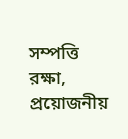সম্পত্তি রক্ষা, প্রয়োজনীয়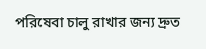পরিষেবা চালু রাখার জন্য দ্রুত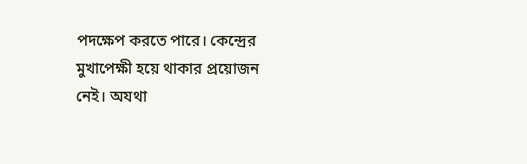পদক্ষেপ করতে পারে। কেন্দ্রের মুখাপেক্ষী হয়ে থাকার প্রয়োজন নেই। অযথা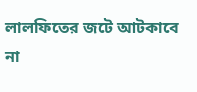লালফিতের জটে আটকাবে না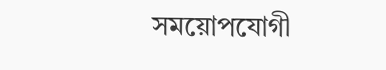সময়োপযোগী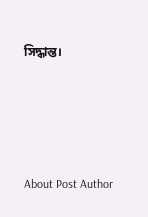সিদ্ধান্ত।





About Post Author